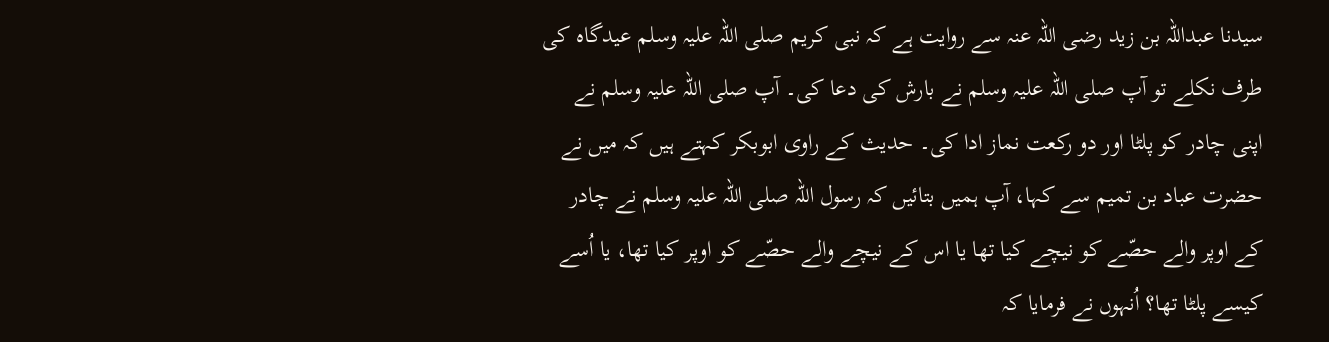سیدنا عبداللہ بن زید رضی اللہ عنہ سے روایت ہے کہ نبی کریم صلی اللہ علیہ وسلم عیدگاہ کی طرف نکلے تو آپ صلی اللہ علیہ وسلم نے بارش کی دعا کی۔ آپ صلی اللہ علیہ وسلم نے اپنی چادر کو پلٹا اور دو رکعت نماز ادا کی۔ حدیث کے راوی ابوبکر کہتے ہیں کہ میں نے حضرت عباد بن تمیم سے کہا، آپ ہمیں بتائیں کہ رسول اللہ صلی اللہ علیہ وسلم نے چادر کے اوپر والے حصّے کو نیچے کیا تھا یا اس کے نیچے والے حصّے کو اوپر کیا تھا، یا اُسے کیسے پلٹا تھا؟ اُنہوں نے فرمایا کہ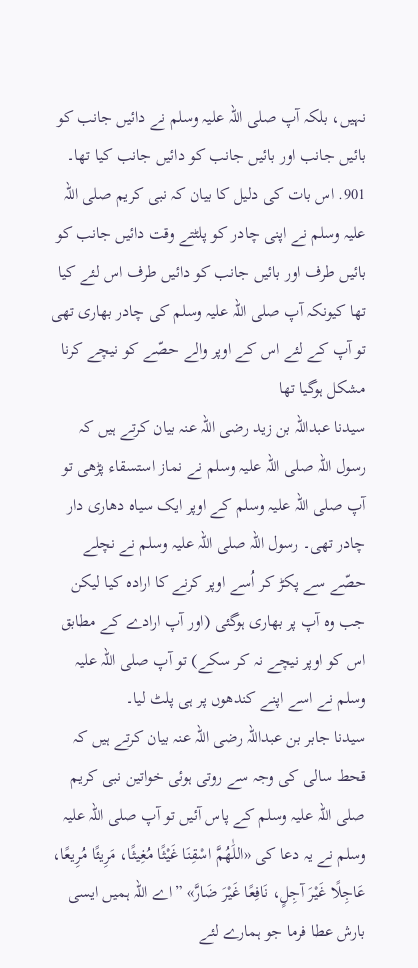نہیں، بلکہ آپ صلی اللہ علیہ وسلم نے دائیں جانب کو بائیں جانب اور بائیں جانب کو دائیں جانب کیا تھا۔
901. اس بات کی دلیل کا بیان کہ نبی کریم صلی اللہ علیہ وسلم نے اپنی چادر کو پلٹتے وقت دائیں جانب کو بائیں طرف اور بائیں جانب کو دائیں طرف اس لئے کیا تھا کیونکہ آپ صلی اللہ علیہ وسلم کی چادر بھاری تھی تو آپ کے لئے اس کے اوپر والے حصّے کو نیچے کرنا مشکل ہوگیا تھا
سیدنا عبداللہ بن زید رضی اللہ عنہ بیان کرتے ہیں کہ رسول اللہ صلی اللہ علیہ وسلم نے نماز استسقاء پڑھی تو آپ صلی اللہ علیہ وسلم کے اوپر ایک سیاہ دھاری دار چادر تھی۔ رسول اللہ صلی اللہ علیہ وسلم نے نچلے حصّے سے پکڑ کر اُسے اوپر کرنے کا ارادہ کیا لیکن جب وہ آپ پر بھاری ہوگئی (اور آپ ارادے کے مطابق اس کو اوپر نیچے نہ کر سکے) تو آپ صلی اللہ علیہ وسلم نے اسے اپنے کندھوں پر ہی پلٹ لیا۔
سیدنا جابر بن عبداللہ رضی اللہ عنہ بیان کرتے ہیں کہ قحط سالی کی وجہ سے روتی ہوئی خواتین نبی کریم صلی اللہ علیہ وسلم کے پاس آئیں تو آپ صلی اللہ علیہ وسلم نے یہ دعا کی «اللَٰهُمَّ اسْقِنَا غَيْثًا مُغِيثًا، مَرِيئًا مُرِيعًا، عَاجِلًا غَيْرَ آجِلٍ، نَافِعًا غَيْرَ ضَارَّ» ”اے اللہ ہمیں ایسی بارش عطا فرما جو ہمارے لئے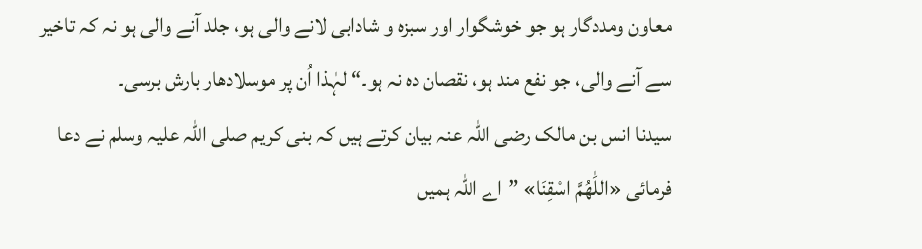معاون ومددگار ہو جو خوشگوار اور سبزہ و شادابی لانے والی ہو، جلد آنے والی ہو نہ کہ تاخیر سے آنے والی، جو نفع مند ہو، نقصان دہ نہ ہو۔“ لہٰذا اُن پر موسلادھار بارش برسی۔
سیدنا انس بن مالک رضی اللہ عنہ بیان کرتے ہیں کہ بنی کریم صلی اللہ علیہ وسلم نے دعا فرمائی «اللَٰهُمَّ اسْقِنَا» ”اے اللہ ہمیں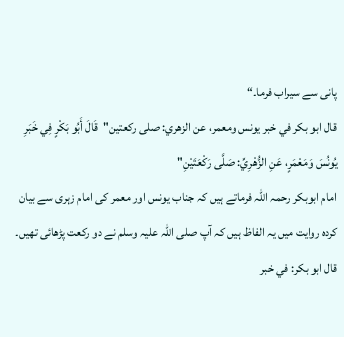پانی سے سیراب فرما۔“
قال ابو بكر في خبر يونس ومعمر، عن الزهري: صلى ركعتين"قَالَ أَبُو بَكْرٍ فِي خَبَرِ يُونُسَ وَمَعْمَرٍ، عَنِ الزُّهْرِيِّ: صَلَّى رَكْعَتَيْنِ"
امام ابوبکر رحمہ اللہ فرماتے ہیں کہ جناب یونس اور معمر کی امام زہری سے بیان کردہ روایت میں یہ الفاظ ہیں کہ آپ صلی اللہ علیہ وسلم نے دو رکعت پڑھائی تھیں۔
قال ابو بكر: في خبر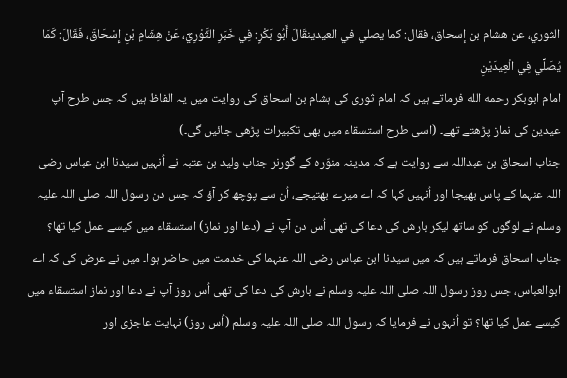الثوري، عن هشام بن إسحاق، فقال: كما يصلي في العيدينقَالَ أَبُو بَكْرٍ: فِي خَبَرِ الثَّوْرِيِّ، عَنْ هِشَامِ بْنِ إِسْحَاقَ، فَقَالَ: كَمَا يُصَلِّي فِي الْعِيدَيْنِ
امام ابوبکر رحمه الله فرماتے ہیں کہ امام ثوری کی ہشام بن اسحاق کی روایت میں یہ الفاظ ہیں کہ جس طرح آپ عیدین کی نماز پڑھتے تھے۔ (اسی طرح استسقاء میں بھی تکبیرات پڑھی جائیں گی۔)
جناب اسحاق بن عبداللہ سے روایت ہے کہ مدینہ منوّرہ کے گورنر جناب ولید بن عتبہ نے اُنہیں سیدنا ابن عباس رضی اللہ عنہما کے پاس بھیجا اور اُنہیں کہا کہ اے میرے بھتیجے، اُن سے پوچھ کر آؤ کہ جس دن رسول اللہ صلی اللہ علیہ وسلم نے لوگوں کو ساتھ لیکر بارش کی دعا کی تھی اُس دن آپ نے (دعا اور نماز) استسقاء میں کیسے عمل کیا تھا؟ جناب اسحاق فرماتے ہیں کہ میں سیدنا ابن عباس رضی اللہ عنہما کی خدمت میں حاضر ہوا۔ میں نے عرض کی کہ اے ابوالعباس، جس روز رسول اللہ صلی اللہ علیہ وسلم نے بارش کی دعا کی تھی اُس روز آپ نے دعا اور نماز استسقاء میں کیسے عمل کیا تھا؟ تو اُنہوں نے فرمایا کہ رسول اللہ صلی اللہ علیہ وسلم (اُس روز) نہایت عاجزی اور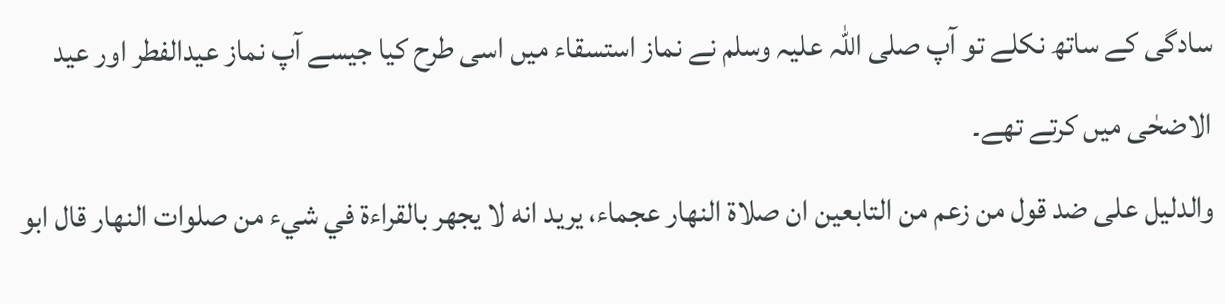سادگی کے ساتھ نکلے تو آپ صلی اللہ علیہ وسلم نے نماز استسقاء میں اسی طرح کیا جیسے آپ نماز عیدالفطر اور عید الاضحٰی میں کرتے تھے۔
والدليل على ضد قول من زعم من التابعين ان صلاة النهار عجماء، يريد انه لا يجهر بالقراءة في شيء من صلوات النهار قال ابو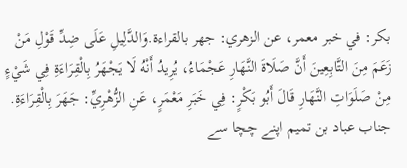بكر: في خبر معمر، عن الزهري: جهر بالقراءة.وَالدَّلِيلِ عَلَى ضِدِّ قَوْلِ مَنْ زَعَمَ مِنَ التَّابِعِينَ أَنَّ صَلَاةَ النَّهَارِ عَجْمَاءُ، يُرِيدُ أَنْهُ لَا يَجْهَرُ بِالْقِرَاءَةِ فِي شَيْءٍ مِنْ صَلَوَاتِ النَّهَارِ قَالَ أَبُو بَكْرٍ: فِي خَبَرِ مَعْمَرٍ، عَنِ الزُّهْرِيِّ: جَهَرَ بِالْقِرَاءَةِ.
جناب عباد بن تمیم اپنے چچا سے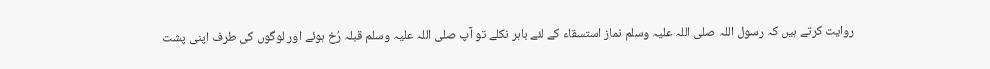روایت کرتے ہیں کہ رسول اللہ صلی اللہ علیہ وسلم نماز استسقاء کے لئے باہر نکلے تو آپ صلی اللہ علیہ وسلم قبلہ رُخ ہوئے اور لوگوں کی طرف اپنی پشت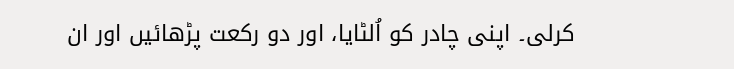کرلی۔ اپنی چادر کو اُلٹایا، اور دو رکعت پڑھائیں اور ان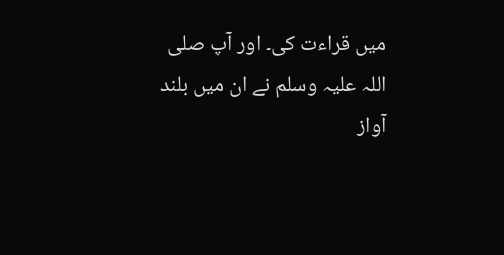میں قراءت کی۔ اور آپ صلی اللہ علیہ وسلم نے ان میں بلند آواز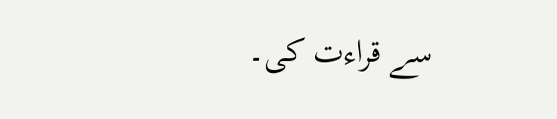سے قراءت کی۔